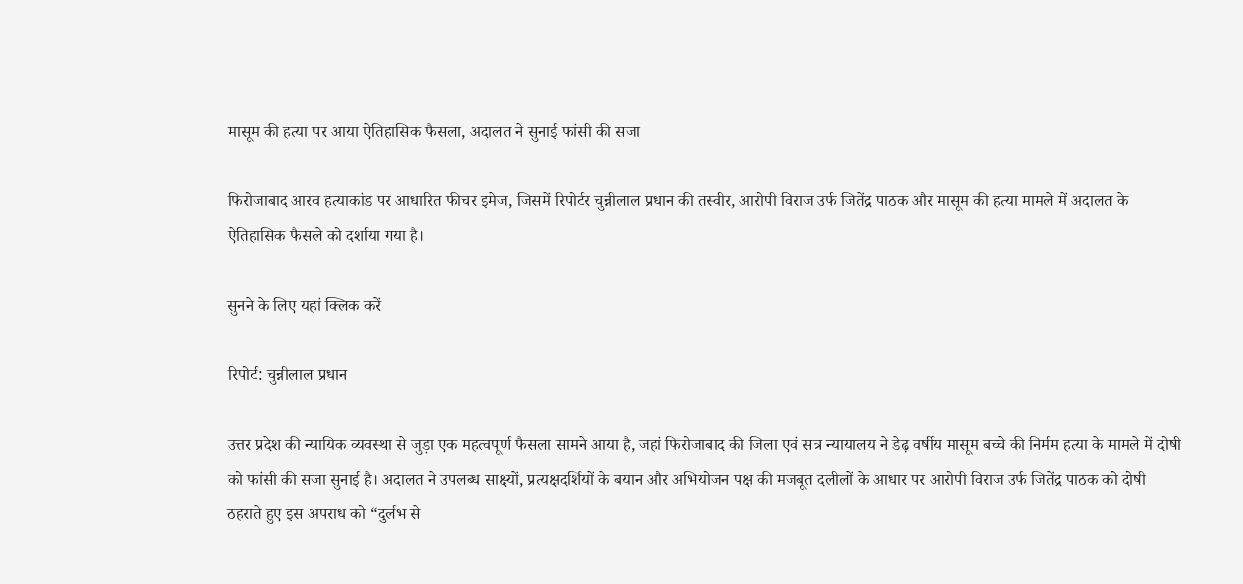मासूम की हत्या पर आया ऐतिहासिक फैसला, अदालत ने सुनाई फांसी की सजा

फिरोजाबाद आरव हत्याकांड पर आधारित फीचर इमेज, जिसमें रिपोर्टर चुन्नीलाल प्रधान की तस्वीर, आरोपी विराज उर्फ जितेंद्र पाठक और मासूम की हत्या मामले में अदालत के ऐतिहासिक फैसले को दर्शाया गया है।

सुनने के लिए यहां क्लिक करें

रिपोर्ट: चुन्नीलाल प्रधान

उत्तर प्रदेश की न्यायिक व्यवस्था से जुड़ा एक महत्वपूर्ण फैसला सामने आया है, जहां फिरोजाबाद की जिला एवं सत्र न्यायालय ने डेढ़ वर्षीय मासूम बच्चे की निर्मम हत्या के मामले में दोषी को फांसी की सजा सुनाई है। अदालत ने उपलब्ध साक्ष्यों, प्रत्यक्षदर्शियों के बयान और अभियोजन पक्ष की मजबूत दलीलों के आधार पर आरोपी विराज उर्फ जितेंद्र पाठक को दोषी ठहराते हुए इस अपराध को “दुर्लभ से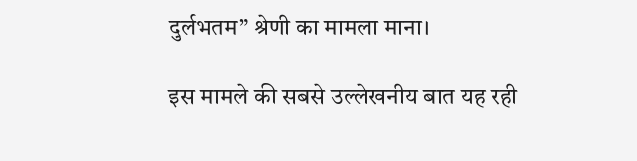दुर्लभतम” श्रेणी का मामला माना।

इस मामले की सबसे उल्लेखनीय बात यह रही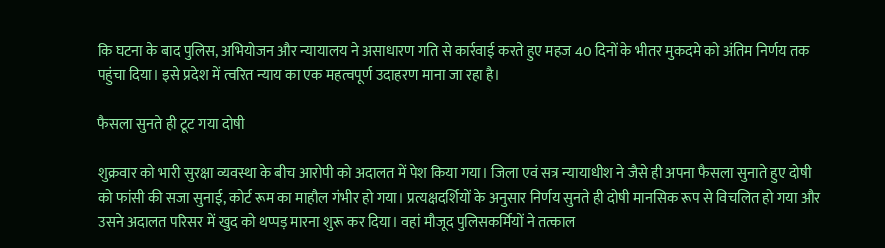कि घटना के बाद पुलिस, अभियोजन और न्यायालय ने असाधारण गति से कार्रवाई करते हुए महज 40 दिनों के भीतर मुकदमे को अंतिम निर्णय तक पहुंचा दिया। इसे प्रदेश में त्वरित न्याय का एक महत्वपूर्ण उदाहरण माना जा रहा है।

फैसला सुनते ही टूट गया दोषी

शुक्रवार को भारी सुरक्षा व्यवस्था के बीच आरोपी को अदालत में पेश किया गया। जिला एवं सत्र न्यायाधीश ने जैसे ही अपना फैसला सुनाते हुए दोषी को फांसी की सजा सुनाई, कोर्ट रूम का माहौल गंभीर हो गया। प्रत्यक्षदर्शियों के अनुसार निर्णय सुनते ही दोषी मानसिक रूप से विचलित हो गया और उसने अदालत परिसर में खुद को थप्पड़ मारना शुरू कर दिया। वहां मौजूद पुलिसकर्मियों ने तत्काल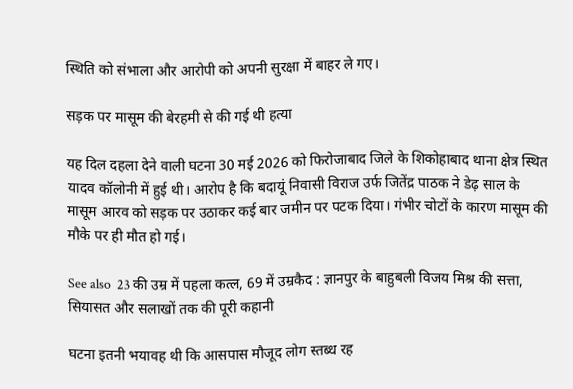स्थिति को संभाला और आरोपी को अपनी सुरक्षा में बाहर ले गए।

सड़क पर मासूम की बेरहमी से की गई थी हत्या

यह दिल दहला देने वाली घटना 30 मई 2026 को फिरोजाबाद जिले के शिकोहाबाद थाना क्षेत्र स्थित यादव कॉलोनी में हुई थी। आरोप है कि बदायूं निवासी विराज उर्फ जितेंद्र पाठक ने डेढ़ साल के मासूम आरव को सड़क पर उठाकर कई बार जमीन पर पटक दिया। गंभीर चोटों के कारण मासूम की मौके पर ही मौत हो गई।

See also  23 की उम्र में पहला कत्ल, 69 में उम्रकैद : ज्ञानपुर के बाहुबली विजय मिश्र की सत्ता, सियासत और सलाखों तक की पूरी कहानी

घटना इतनी भयावह थी कि आसपास मौजूद लोग स्तब्ध रह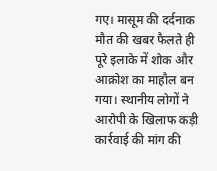गए। मासूम की दर्दनाक मौत की खबर फैलते ही पूरे इलाके में शोक और आक्रोश का माहौल बन गया। स्थानीय लोगों ने आरोपी के खिलाफ कड़ी कार्रवाई की मांग की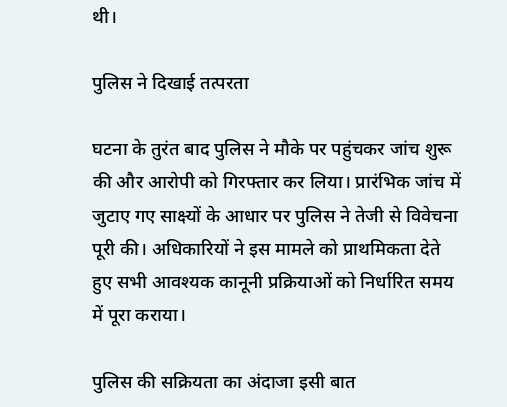थी।

पुलिस ने दिखाई तत्परता

घटना के तुरंत बाद पुलिस ने मौके पर पहुंचकर जांच शुरू की और आरोपी को गिरफ्तार कर लिया। प्रारंभिक जांच में जुटाए गए साक्ष्यों के आधार पर पुलिस ने तेजी से विवेचना पूरी की। अधिकारियों ने इस मामले को प्राथमिकता देते हुए सभी आवश्यक कानूनी प्रक्रियाओं को निर्धारित समय में पूरा कराया।

पुलिस की सक्रियता का अंदाजा इसी बात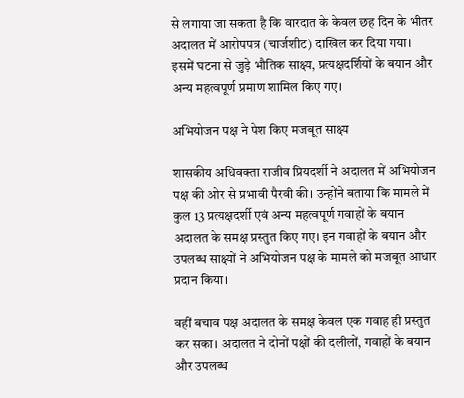से लगाया जा सकता है कि वारदात के केवल छह दिन के भीतर अदालत में आरोपपत्र (चार्जशीट) दाखिल कर दिया गया। इसमें घटना से जुड़े भौतिक साक्ष्य, प्रत्यक्षदर्शियों के बयान और अन्य महत्वपूर्ण प्रमाण शामिल किए गए।

अभियोजन पक्ष ने पेश किए मजबूत साक्ष्य

शासकीय अधिवक्ता राजीव प्रियदर्शी ने अदालत में अभियोजन पक्ष की ओर से प्रभावी पैरवी की। उन्होंने बताया कि मामले में कुल 13 प्रत्यक्षदर्शी एवं अन्य महत्वपूर्ण गवाहों के बयान अदालत के समक्ष प्रस्तुत किए गए। इन गवाहों के बयान और उपलब्ध साक्ष्यों ने अभियोजन पक्ष के मामले को मजबूत आधार प्रदान किया।

वहीं बचाव पक्ष अदालत के समक्ष केवल एक गवाह ही प्रस्तुत कर सका। अदालत ने दोनों पक्षों की दलीलों, गवाहों के बयान और उपलब्ध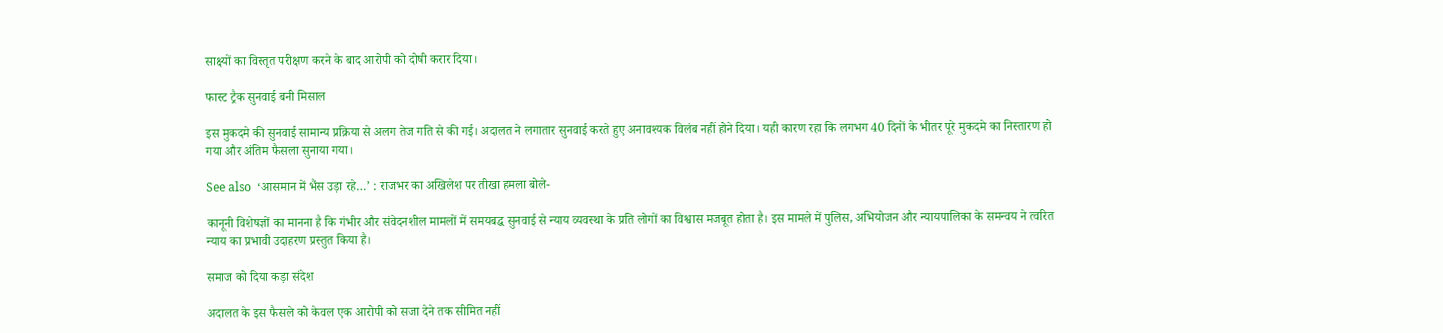साक्ष्यों का विस्तृत परीक्षण करने के बाद आरोपी को दोषी करार दिया।

फास्ट ट्रैक सुनवाई बनी मिसाल

इस मुकदमे की सुनवाई सामान्य प्रक्रिया से अलग तेज गति से की गई। अदालत ने लगातार सुनवाई करते हुए अनावश्यक विलंब नहीं होने दिया। यही कारण रहा कि लगभग 40 दिनों के भीतर पूरे मुकदमे का निस्तारण हो गया और अंतिम फैसला सुनाया गया।

See also  ‘आसमान में भैंस उड़ा रहे…’ : राजभर का अखिलेश पर तीखा हमला बोले-

कानूनी विशेषज्ञों का मानना है कि गंभीर और संवेदनशील मामलों में समयबद्ध सुनवाई से न्याय व्यवस्था के प्रति लोगों का विश्वास मजबूत होता है। इस मामले में पुलिस, अभियोजन और न्यायपालिका के समन्वय ने त्वरित न्याय का प्रभावी उदाहरण प्रस्तुत किया है।

समाज को दिया कड़ा संदेश

अदालत के इस फैसले को केवल एक आरोपी को सजा देने तक सीमित नहीं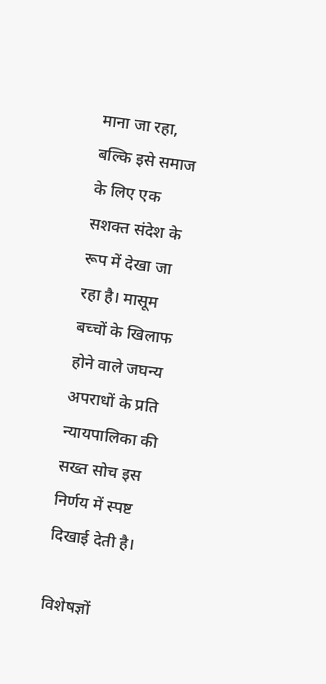माना जा रहा, बल्कि इसे समाज के लिए एक सशक्त संदेश के रूप में देखा जा रहा है। मासूम बच्चों के खिलाफ होने वाले जघन्य अपराधों के प्रति न्यायपालिका की सख्त सोच इस निर्णय में स्पष्ट दिखाई देती है।

विशेषज्ञों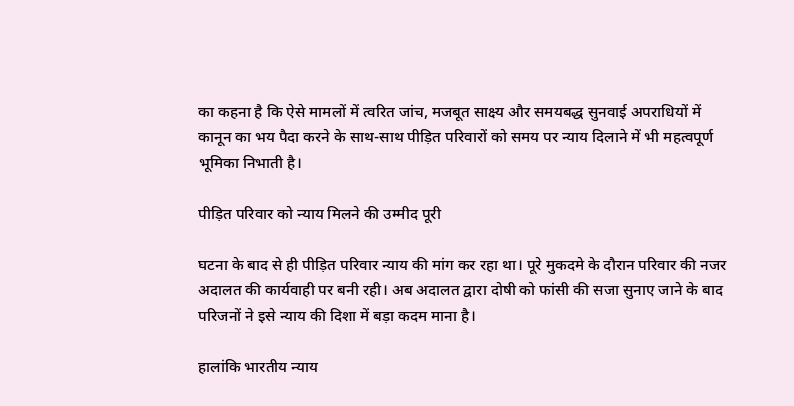का कहना है कि ऐसे मामलों में त्वरित जांच, मजबूत साक्ष्य और समयबद्ध सुनवाई अपराधियों में कानून का भय पैदा करने के साथ-साथ पीड़ित परिवारों को समय पर न्याय दिलाने में भी महत्वपूर्ण भूमिका निभाती है।

पीड़ित परिवार को न्याय मिलने की उम्मीद पूरी

घटना के बाद से ही पीड़ित परिवार न्याय की मांग कर रहा था। पूरे मुकदमे के दौरान परिवार की नजर अदालत की कार्यवाही पर बनी रही। अब अदालत द्वारा दोषी को फांसी की सजा सुनाए जाने के बाद परिजनों ने इसे न्याय की दिशा में बड़ा कदम माना है।

हालांकि भारतीय न्याय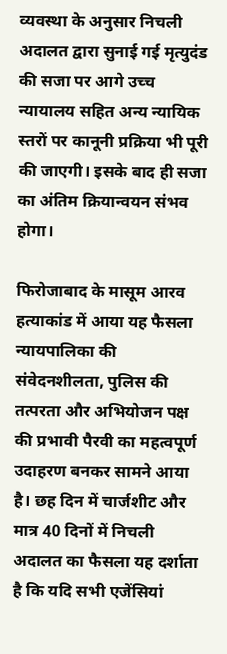व्यवस्था के अनुसार निचली अदालत द्वारा सुनाई गई मृत्युदंड की सजा पर आगे उच्च न्यायालय सहित अन्य न्यायिक स्तरों पर कानूनी प्रक्रिया भी पूरी की जाएगी। इसके बाद ही सजा का अंतिम क्रियान्वयन संभव होगा।

फिरोजाबाद के मासूम आरव हत्याकांड में आया यह फैसला न्यायपालिका की संवेदनशीलता, पुलिस की तत्परता और अभियोजन पक्ष की प्रभावी पैरवी का महत्वपूर्ण उदाहरण बनकर सामने आया है। छह दिन में चार्जशीट और मात्र 40 दिनों में निचली अदालत का फैसला यह दर्शाता है कि यदि सभी एजेंसियां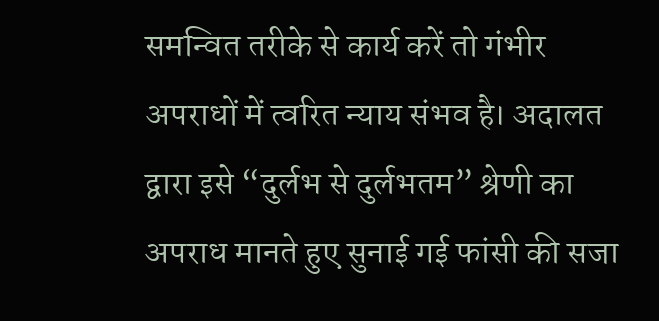समन्वित तरीके से कार्य करें तो गंभीर अपराधों में त्वरित न्याय संभव है। अदालत द्वारा इसे “दुर्लभ से दुर्लभतम” श्रेणी का अपराध मानते हुए सुनाई गई फांसी की सजा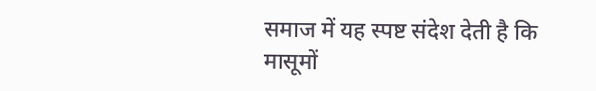समाज में यह स्पष्ट संदेश देती है कि मासूमों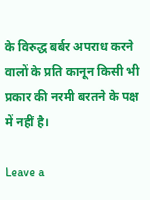के विरुद्ध बर्बर अपराध करने वालों के प्रति कानून किसी भी प्रकार की नरमी बरतने के पक्ष में नहीं है।

Leave a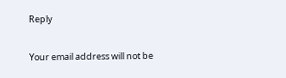Reply

Your email address will not be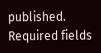published. Required fields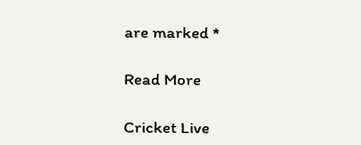are marked *

Read More

Cricket Live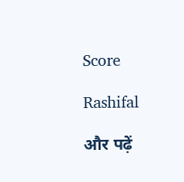Score

Rashifal

और पढ़ें